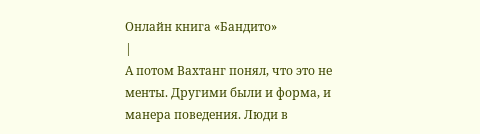Онлайн книга «Бандито»
|
А потом Вахтанг понял, что это не менты. Другими были и форма, и манера поведения. Люди в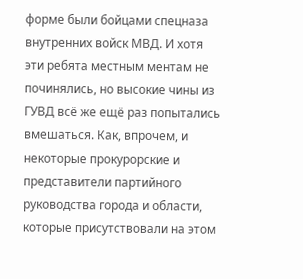форме были бойцами спецназа внутренних войск МВД. И хотя эти ребята местным ментам не починялись, но высокие чины из ГУВД всё же ещё раз попытались вмешаться. Как, впрочем, и некоторые прокурорские и представители партийного руководства города и области, которые присутствовали на этом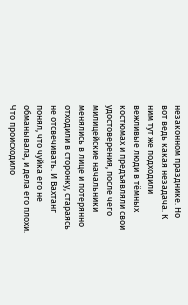незаконном празднике. Но вот ведь какая незадача. К ним тут же подходили вежливые люди в тёмных костюмах и предъявляли свои удостоверения, после чего милицейские начальники менялись в лице и потерянно отходили в сторонку, стараясь не отсвечивать. И Вахтанг понял, что чуйка его не обманывала, и дела его плохи. Что происходило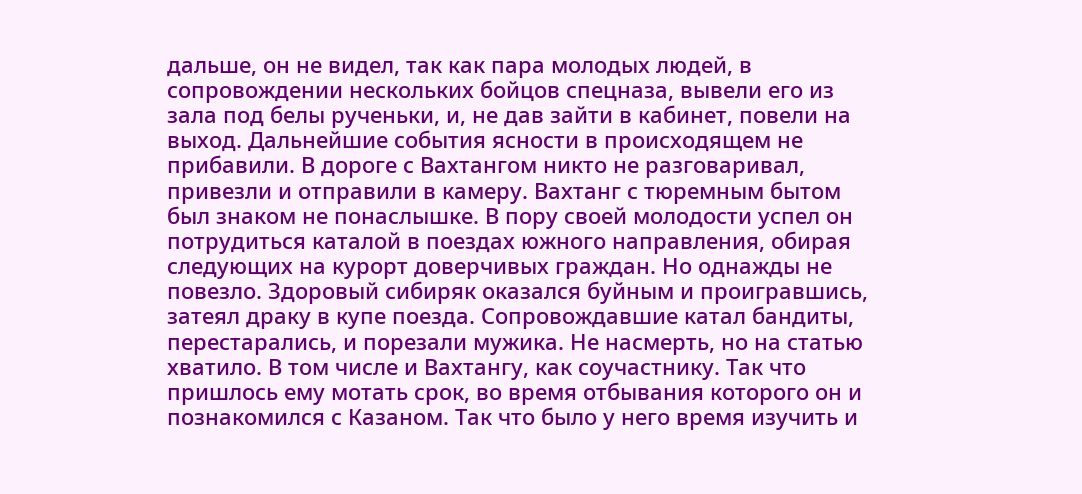дальше, он не видел, так как пара молодых людей, в сопровождении нескольких бойцов спецназа, вывели его из зала под белы рученьки, и, не дав зайти в кабинет, повели на выход. Дальнейшие события ясности в происходящем не прибавили. В дороге с Вахтангом никто не разговаривал, привезли и отправили в камеру. Вахтанг с тюремным бытом был знаком не понаслышке. В пору своей молодости успел он потрудиться каталой в поездах южного направления, обирая следующих на курорт доверчивых граждан. Но однажды не повезло. Здоровый сибиряк оказался буйным и проигравшись, затеял драку в купе поезда. Сопровождавшие катал бандиты, перестарались, и порезали мужика. Не насмерть, но на статью хватило. В том числе и Вахтангу, как соучастнику. Так что пришлось ему мотать срок, во время отбывания которого он и познакомился с Казаном. Так что было у него время изучить и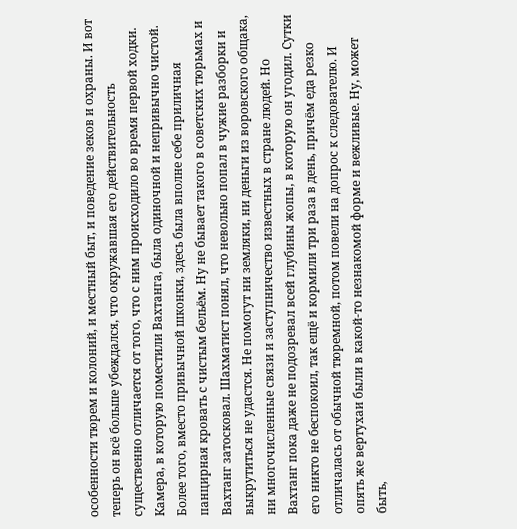особенности тюрем и колоний, и местный быт, и поведение зеков и охраны. И вот теперь он всё больше убеждался, что окружавшая его действительность существенно отличается от того, что с ним происходило во время первой ходки. Камера, в которую поместили Вахтанга, была одиночной и непривычно чистой. Более того, вместо привычной шконки, здесь была вполне себе приличная панцирная кровать с чистым бельём. Ну не бывает такого в советских тюрьмах и Вахтанг затосковал. Шахматист понял, что невольно попал в чужие разборки и выкрутиться не удастся. Не помогут ни земляки, ни деньги из воровского общака, ни многочисленные связи и заступничество известных в стране людей. Но Вахтанг пока даже не подозревал всей глубины жопы, в которую он угодил. Сутки его никто не беспокоил, так ещё и кормили три раза в день, причём еда резко отличалась от обычной тюремной, потом повели на допрос к следователю. И опять же вертухаи были в какой-то незнакомой форме и вежливые. Ну, может быть,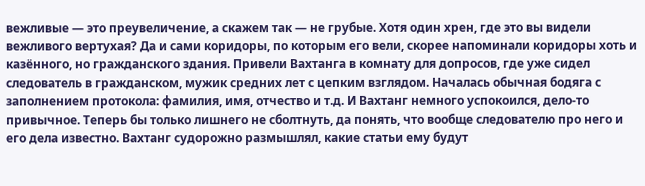вежливые — это преувеличение, а скажем так — не грубые. Хотя один хрен, где это вы видели вежливого вертухая? Да и сами коридоры, по которым его вели, скорее напоминали коридоры хоть и казённого, но гражданского здания. Привели Вахтанга в комнату для допросов, где уже сидел следователь в гражданском, мужик средних лет с цепким взглядом. Началась обычная бодяга с заполнением протокола: фамилия, имя, отчество и т.д. И Вахтанг немного успокоился, дело-то привычное. Теперь бы только лишнего не сболтнуть, да понять, что вообще следователю про него и его дела известно. Вахтанг судорожно размышлял, какие статьи ему будут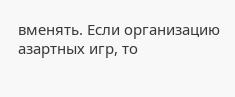вменять. Если организацию азартных игр, то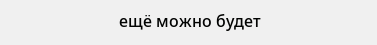ещё можно будет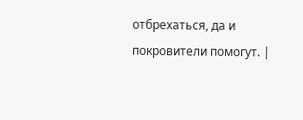отбрехаться, да и покровители помогут. |